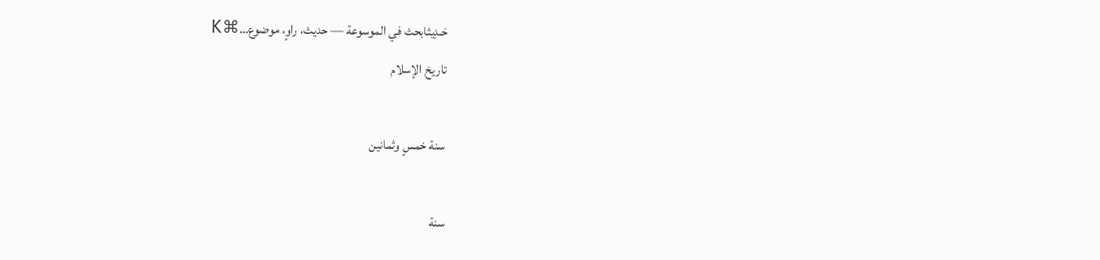حَـدِيثابحث في الموسوعة — حديث، راوٍ، موضوع…⌘K
تاريخ الإسلام

سنة خمسٍ وثمانين

سنة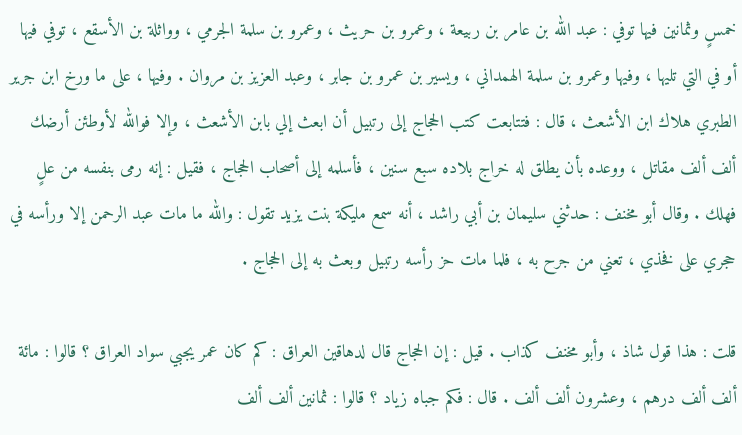خمسٍ وثمانين فيها توفي : عبد الله بن عامر بن ربيعة ، وعمرو بن حريث ، وعمرو بن سلمة الجرمي ، وواثلة بن الأسقع ، توفي فيها أو في التي تليها ، وفيها وعمرو بن سلمة الهمداني ، ويسير بن عمرو بن جابر ، وعبد العزيز بن مروان . وفيها ، على ما ورخ ابن جرير الطبري هلاك ابن الأشعث ، قال : فتتابعت كتب الحجاج إلى رتبيل أن ابعث إلي بابن الأشعث ، وإلا فوالله لأوطئن أرضك ألف ألف مقاتل ، ووعده بأن يطلق له خراج بلاده سبع سنين ، فأسلمه إلى أصحاب الحجاج ، فقيل : إنه رمى بنفسه من علٍ فهلك . وقال أبو مخنف : حدثني سليمان بن أبي راشد ، أنه سمع مليكة بنت يزيد تقول : والله ما مات عبد الرحمن إلا ورأسه في حجري على فخذي ، تعني من جرح به ، فلما مات حز رأسه رتبيل وبعث به إلى الحجاج .

قلت : هذا قول شاذ ، وأبو مخنف كذاب . قيل : إن الحجاج قال لدهاقين العراق : كم كان عمر يجبي سواد العراق ؟ قالوا : مائة ألف ألف درهم ، وعشرون ألف ألف . قال : فكم جباه زياد ؟ قالوا : ثمانين ألف ألف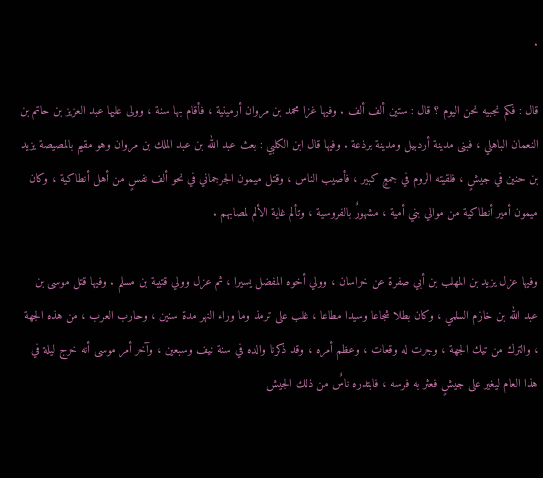.

قال : فكم نجبيه نحن اليوم ؟ قال : ستين ألف ألف . وفيها غزا محمد بن مروان أرمينية ، فأقام بها سنة ، وولى عليها عبد العزيز بن حاتم بن النعمان الباهلي ، فبنى مدينة أردبيل ومدينة برذعة . وفيها قال ابن الكلبي : بعث عبد الله بن عبد الملك بن مروان وهو مقيم بالمصيصة يزيد بن حنين في جيشٍ ، فلقيته الروم في جمعٍ كبير ، فأصيب الناس ، وقتل ميمون الجرجماني في نحو ألف نفسٍ من أهل أنطاكية ، وكان ميمون أمير أنطاكية من موالي بني أمية ، مشهورٌ بالفروسية ، وتألم غاية الألم لمصابهم .

وفيها عزل يزيد بن المهلب بن أبي صفرة عن خراسان ، وولي أخوه المفضل يسيرا ، ثم عزل وولي قتيبة بن مسلم . وفيها قتل موسى بن عبد الله بن خازم السلمي ، وكان بطلا شجاعا وسيدا مطاعا ، غلب على ترمذ وما وراء النهر مدة سنين ، وحارب العرب ، من هذه الجهة ، والترك من تيك الجهة ، وجرت له وقعات ، وعظم أمره ، وقد ذكرنا والده في سنة نيف وسبعين ، وآخر أمر موسى أنه خرج ليلة في هذا العام ليغير على جيشٍ فعثر به فرسه ، فابتدره ناسٌ من ذلك الجيش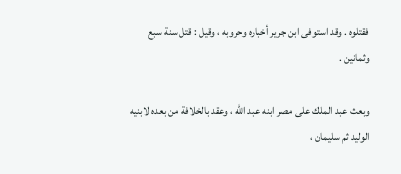فقتلوه . وقد استوفى ابن جرير أخباره وحروبه ، وقيل : قتل سنة سبع وثمانين .

وبعث عبد الملك على مصر ابنه عبد الله ، وعقد بالخلافة من بعده لابنيه الوليد ثم سليمان ،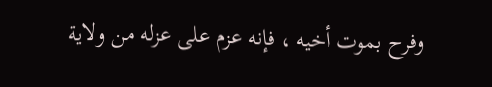وفرح بموت أخيه ، فإنه عزم على عزله من ولاية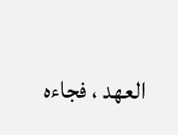العهد ، فجاءه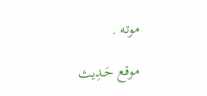موته .

موقع حَـدِيث